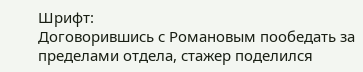Шрифт:
Договорившись с Романовым пообедать за пределами отдела, стажер поделился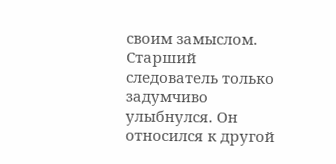своим замыслом. Старший следователь только задумчиво улыбнулся. Он относился к другой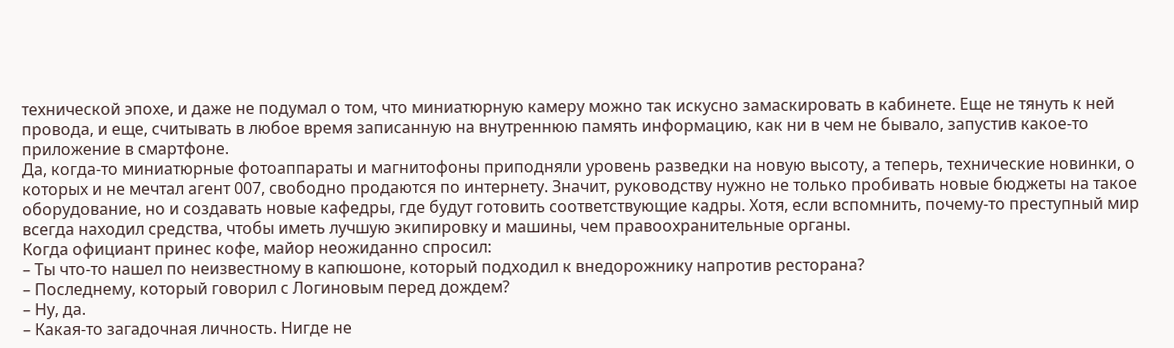технической эпохе, и даже не подумал о том, что миниатюрную камеру можно так искусно замаскировать в кабинете. Еще не тянуть к ней провода, и еще, считывать в любое время записанную на внутреннюю память информацию, как ни в чем не бывало, запустив какое-то приложение в смартфоне.
Да, когда-то миниатюрные фотоаппараты и магнитофоны приподняли уровень разведки на новую высоту, а теперь, технические новинки, о которых и не мечтал агент 007, свободно продаются по интернету. Значит, руководству нужно не только пробивать новые бюджеты на такое оборудование, но и создавать новые кафедры, где будут готовить соответствующие кадры. Хотя, если вспомнить, почему-то преступный мир всегда находил средства, чтобы иметь лучшую экипировку и машины, чем правоохранительные органы.
Когда официант принес кофе, майор неожиданно спросил:
– Ты что-то нашел по неизвестному в капюшоне, который подходил к внедорожнику напротив ресторана?
– Последнему, который говорил с Логиновым перед дождем?
– Ну, да.
– Какая-то загадочная личность. Нигде не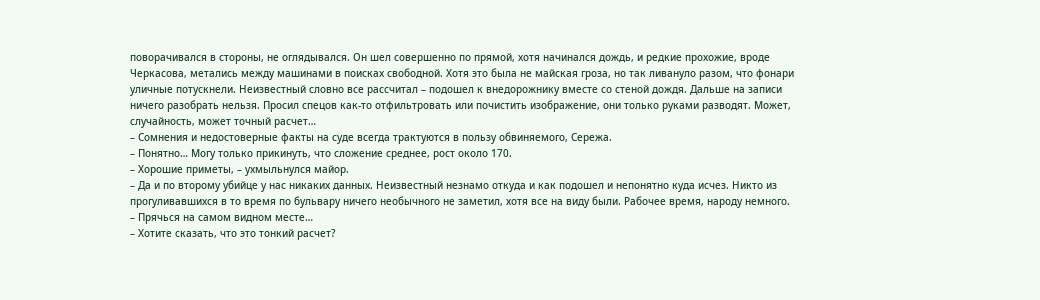поворачивался в стороны, не оглядывался. Он шел совершенно по прямой, хотя начинался дождь, и редкие прохожие, вроде Черкасова, метались между машинами в поисках свободной. Хотя это была не майская гроза, но так ливануло разом, что фонари уличные потускнели. Неизвестный словно все рассчитал – подошел к внедорожнику вместе со стеной дождя. Дальше на записи ничего разобрать нельзя. Просил спецов как-то отфильтровать или почистить изображение, они только руками разводят. Может, случайность, может точный расчет…
– Сомнения и недостоверные факты на суде всегда трактуются в пользу обвиняемого, Сережа.
– Понятно… Могу только прикинуть, что сложение среднее, рост около 170.
– Хорошие приметы, – ухмыльнулся майор.
– Да и по второму убийце у нас никаких данных. Неизвестный незнамо откуда и как подошел и непонятно куда исчез. Никто из прогуливавшихся в то время по бульвару ничего необычного не заметил, хотя все на виду были. Рабочее время, народу немного.
– Прячься на самом видном месте…
– Хотите сказать, что это тонкий расчет?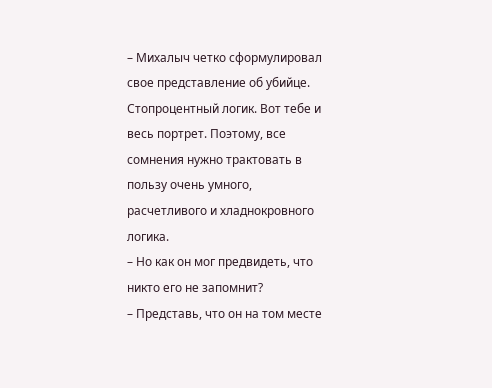– Михалыч четко сформулировал свое представление об убийце. Стопроцентный логик. Вот тебе и весь портрет. Поэтому, все сомнения нужно трактовать в пользу очень умного, расчетливого и хладнокровного логика.
– Но как он мог предвидеть, что никто его не запомнит?
– Представь, что он на том месте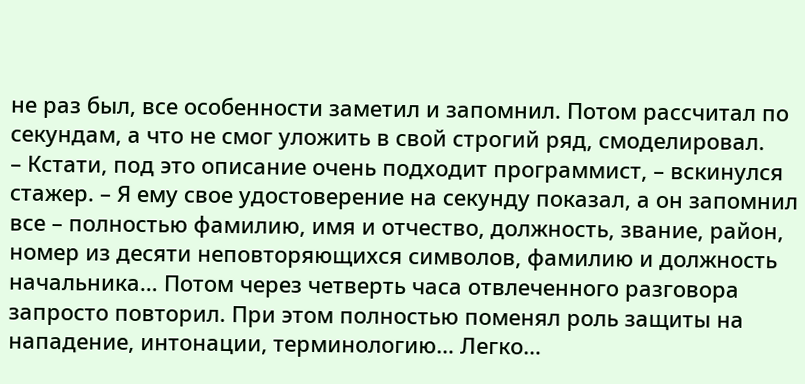не раз был, все особенности заметил и запомнил. Потом рассчитал по секундам, а что не смог уложить в свой строгий ряд, смоделировал.
– Кстати, под это описание очень подходит программист, – вскинулся стажер. – Я ему свое удостоверение на секунду показал, а он запомнил все – полностью фамилию, имя и отчество, должность, звание, район, номер из десяти неповторяющихся символов, фамилию и должность начальника… Потом через четверть часа отвлеченного разговора запросто повторил. При этом полностью поменял роль защиты на нападение, интонации, терминологию… Легко…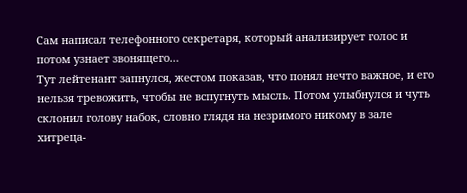Сам написал телефонного секретаря, который анализирует голос и потом узнает звонящего…
Тут лейтенант запнулся, жестом показав, что понял нечто важное, и его нельзя тревожить, чтобы не вспугнуть мысль. Потом улыбнулся и чуть склонил голову набок, словно глядя на незримого никому в зале хитреца-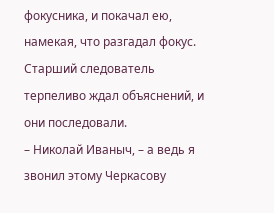фокусника, и покачал ею, намекая, что разгадал фокус. Старший следователь терпеливо ждал объяснений, и они последовали.
– Николай Иваныч, – а ведь я звонил этому Черкасову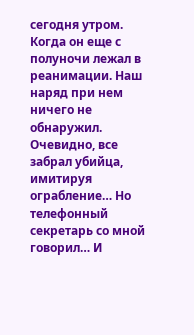сегодня утром. Когда он еще с полуночи лежал в реанимации. Наш наряд при нем ничего не обнаружил. Очевидно, все забрал убийца, имитируя ограбление… Но телефонный секретарь со мной говорил… И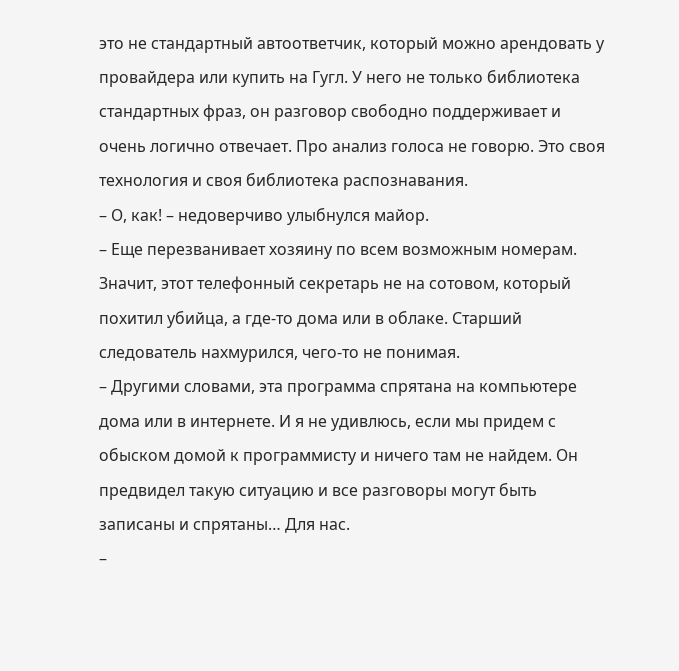это не стандартный автоответчик, который можно арендовать у провайдера или купить на Гугл. У него не только библиотека стандартных фраз, он разговор свободно поддерживает и очень логично отвечает. Про анализ голоса не говорю. Это своя технология и своя библиотека распознавания.
– О, как! – недоверчиво улыбнулся майор.
– Еще перезванивает хозяину по всем возможным номерам. Значит, этот телефонный секретарь не на сотовом, который похитил убийца, а где-то дома или в облаке. Старший следователь нахмурился, чего-то не понимая.
– Другими словами, эта программа спрятана на компьютере дома или в интернете. И я не удивлюсь, если мы придем с обыском домой к программисту и ничего там не найдем. Он предвидел такую ситуацию и все разговоры могут быть записаны и спрятаны… Для нас.
–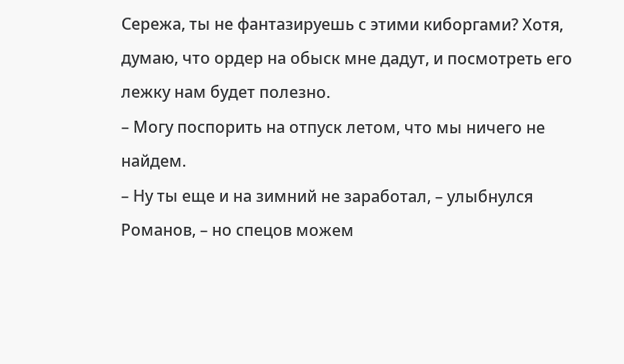Сережа, ты не фантазируешь с этими киборгами? Хотя, думаю, что ордер на обыск мне дадут, и посмотреть его лежку нам будет полезно.
– Могу поспорить на отпуск летом, что мы ничего не найдем.
– Ну ты еще и на зимний не заработал, – улыбнулся Романов, – но спецов можем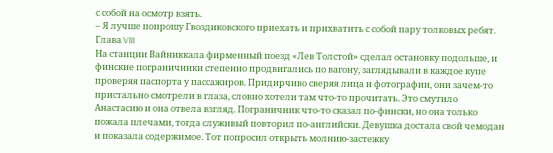с собой на осмотр взять.
– Я лучше попрошу Гвоздиковского приехать и прихватить с собой пару толковых ребят.
Глава VIII
На станции Вайниккала фирменный поезд «Лев Толстой» сделал остановку подольше, и финские пограничники степенно продвигались по вагону, заглядывали в каждое купе проверяя паспорта у пассажиров. Придирчиво сверяя лица и фотографии, они зачем-то пристально смотрели в глаза, словно хотели там что-то прочитать. Это смутило Анастасию и она отвела взгляд. Пограничник что-то сказал по-фински, но она только пожала плечами, тогда служивый повторил по-английски. Девушка достала свой чемодан и показала содержимое. Тот попросил открыть молнию-застежку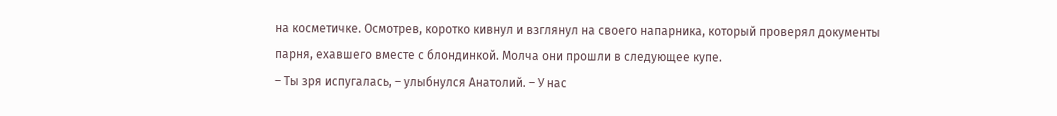на косметичке. Осмотрев, коротко кивнул и взглянул на своего напарника, который проверял документы парня, ехавшего вместе с блондинкой. Молча они прошли в следующее купе.
– Ты зря испугалась, – улыбнулся Анатолий. – У нас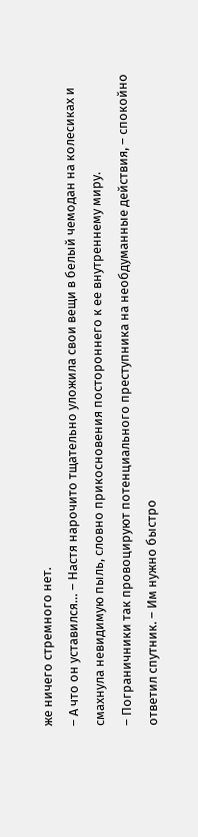же ничего стремного нет.
– А что он уставился… – Настя нарочито тщательно уложила свои вещи в белый чемодан на колесиках и смахнула невидимую пыль, словно прикосновения постороннего к ее внутреннему миру.
– Пограничники так провоцируют потенциального преступника на необдуманные действия, – спокойно ответил спутник. – Им нужно быстро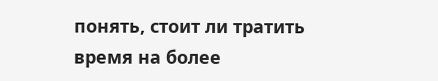понять, стоит ли тратить время на более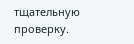тщательную проверку.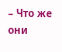– Что же они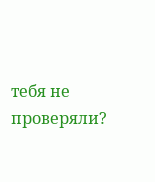тебя не проверяли?